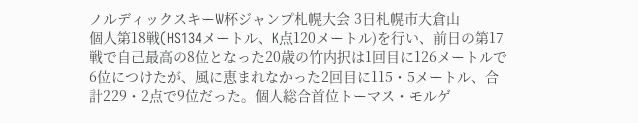ノルディックスキーW杯ジャンプ札幌大会 3日札幌市大倉山
個人第18戦(HS134メートル、K点120メートル)を行い、前日の第17戦で自己最高の8位となった20歳の竹内択は1回目に126メートルで6位につけたが、風に恵まれなかった2回目に115・5メートル、合計229・2点で9位だった。個人総合首位トーマス・モルゲ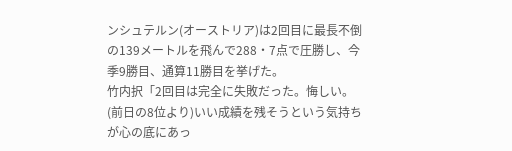ンシュテルン(オーストリア)は2回目に最長不倒の139メートルを飛んで288・7点で圧勝し、今季9勝目、通算11勝目を挙げた。
竹内択「2回目は完全に失敗だった。悔しい。(前日の8位より)いい成績を残そうという気持ちが心の底にあっ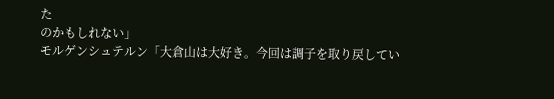た
のかもしれない」
モルゲンシュテルン「大倉山は大好き。今回は調子を取り戻してい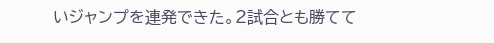いジャンプを連発できた。2試合とも勝てて